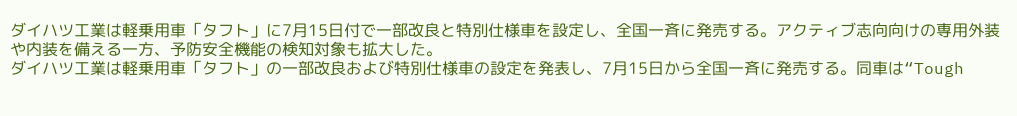ダイハツ工業は軽乗用車「タフト」に7月15日付で一部改良と特別仕様車を設定し、全国一斉に発売する。アクティブ志向向けの専用外装や内装を備える一方、予防安全機能の検知対象も拡大した。
ダイハツ工業は軽乗用車「タフト」の一部改良および特別仕様車の設定を発表し、7月15日から全国一斉に発売する。同車は“Tough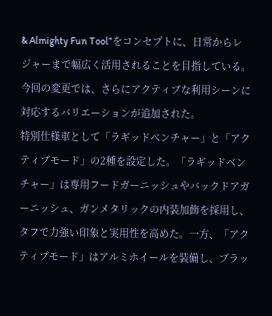& Almighty Fun Tool”をコンセプトに、日常からレジャーまで幅広く活用されることを目指している。今回の変更では、さらにアクティブな利用シーンに対応するバリエーションが追加された。
特別仕様車として「ラギッドベンチャー」と「アクティブモード」の2種を設定した。「ラギッドベンチャー」は専用フードガーニッシュやバックドアガーニッシュ、ガンメタリックの内装加飾を採用し、タフで力強い印象と実用性を高めた。一方、「アクティブモード」はアルミホイールを装備し、ブラッ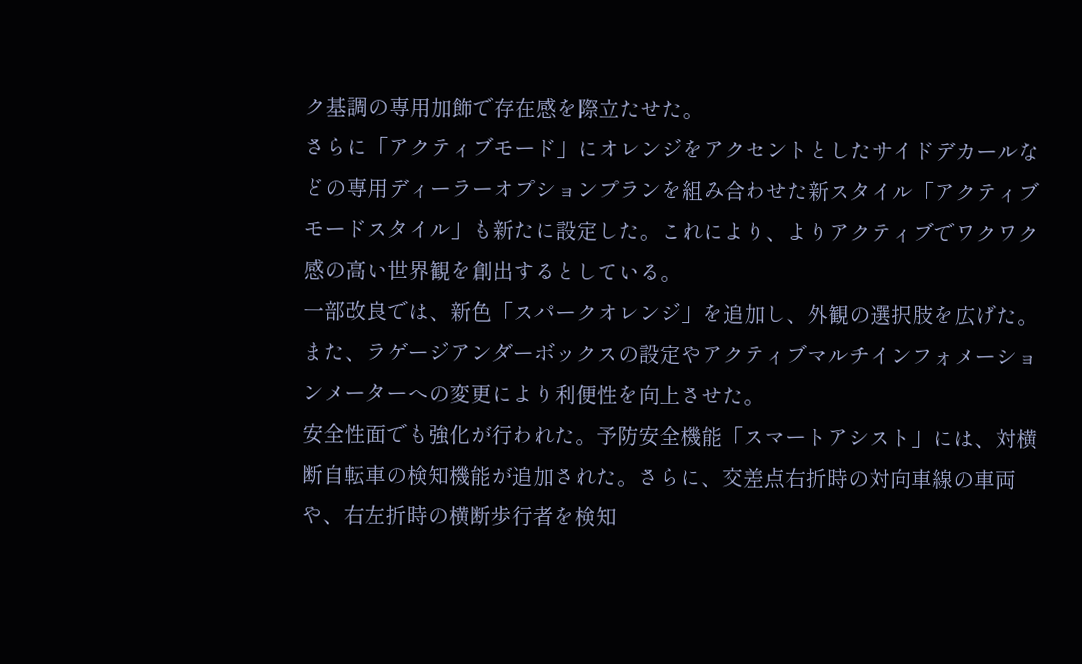ク基調の専用加飾で存在感を際立たせた。
さらに「アクティブモード」にオレンジをアクセントとしたサイドデカールなどの専用ディーラーオプションプランを組み合わせた新スタイル「アクティブモードスタイル」も新たに設定した。これにより、よりアクティブでワクワク感の高い世界観を創出するとしている。
一部改良では、新色「スパークオレンジ」を追加し、外観の選択肢を広げた。また、ラゲージアンダーボックスの設定やアクティブマルチインフォメーションメーターへの変更により利便性を向上させた。
安全性面でも強化が行われた。予防安全機能「スマートアシスト」には、対横断自転車の検知機能が追加された。さらに、交差点右折時の対向車線の車両や、右左折時の横断歩行者を検知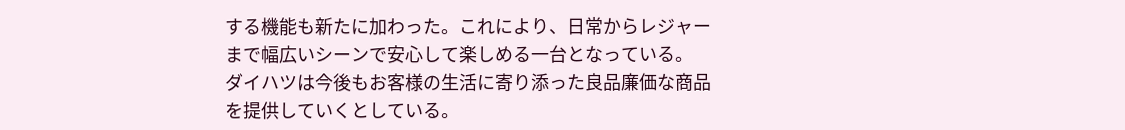する機能も新たに加わった。これにより、日常からレジャーまで幅広いシーンで安心して楽しめる一台となっている。
ダイハツは今後もお客様の生活に寄り添った良品廉価な商品を提供していくとしている。